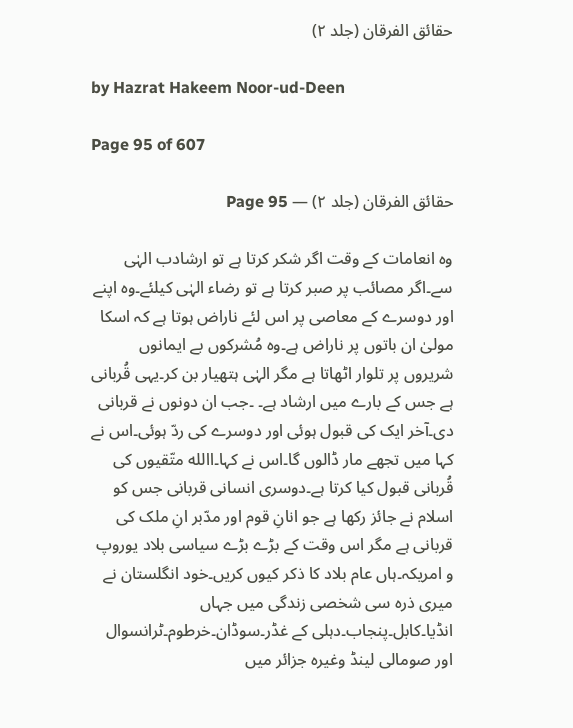حقائق الفرقان (جلد ۲)

by Hazrat Hakeem Noor-ud-Deen

Page 95 of 607

حقائق الفرقان (جلد ۲) — Page 95

وہ انعامات کے وقت اگر شکر کرتا ہے تو ارشادب الہٰی سے۔اگر مصائب پر صبر کرتا ہے تو رضاء الہٰی کیلئے۔وہ اپنے اور دوسرے کے معاصی پر اس لئے ناراض ہوتا ہے کہ اسکا مولیٰ ان باتوں پر ناراض ہے۔وہ مُشرکوں بے ایمانوں شریروں پر تلوار اٹھاتا ہے مگر الہٰی ہتھیار بن کر۔یہی قُربانی ہے جس کے بارے میں ارشاد ہے۔ ۔جب ان دونوں نے قربانی دی۔آخر ایک کی قبول ہوئی اور دوسرے کی ردّ ہوئی۔اس نے کہا میں تجھے مار ڈالوں گا۔اس نے کہا۔االله متّقیوں کی قُربانی قبول کیا کرتا ہے۔دوسری انسانی قربانی جس کو اسلام نے جائز رکھا ہے جو انانِ قوم اور مدّبر انِ ملک کی قربانی ہے مگر اس وقت کے بڑے بڑے سیاسی بلاد یوروپ و امریکہ۔ہاں عام بلاد کا ذکر کیوں کریں۔خود انگلستان نے میری ذرہ سی شخصی زندگی میں جہاں انڈیا۔کابل۔پنجاب۔دہلی کے غڈر۔سوڈان۔خرطوم۔ٹرانسوال اور صومالی لینڈ وغیرہ جزائر میں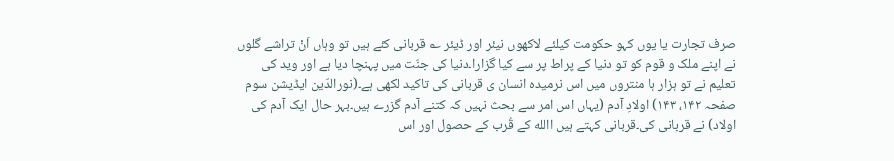صرف تجارت یا یوں کہو حکومت کیلئے لاکھوں نیئر اور ڈیئر ؎ قربانی کئے ہیں تو وہاں اَنْ تراشے گلوں نے اپنے ملک و قوم کو تو دنیا کے پراط پر سے کیا گزارا۔دنیا کی جنّت میں پہنچا دیا ہے اور وید کی تعلیم نے تو ہزار ہا منتروں میں اس نرمیدہ انسان ی قربانی کی تاکید لکھی ہے۔(نورالدّین ایڈیشن سوم صفحہ ۱۴۲، ۱۴۳) اولادِ آدم (یہاں اس امر سے بحث نہیں کہ کتنے آدم گزرے ہیں۔بہر حال ایک آدم کی اولاد) نے قربانی کی۔قربانی کہتے ہیں االله کے قُرب کے حصول اور اس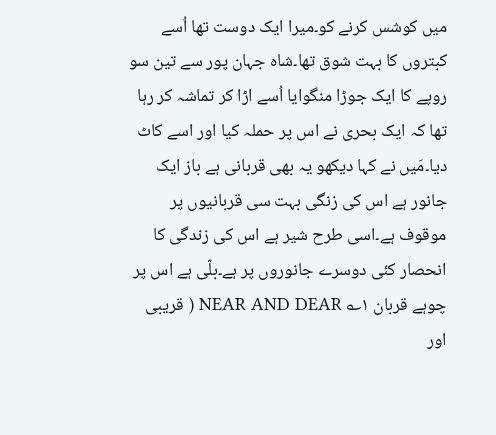میں کوشس کرنے کو۔میرا ایک دوست تھا اُسے کبتروں کا بہت شوق تھا۔شاہ جہان پور سے تین سو روپے کا ایک جوڑا منگوایا اُسے اڑا کر تماشہ کر رہا تھا کہ ایک بحری نے اس پر حملہ کیا اور اسے کاٹ دیا۔مَیں نے کہا دیکھو یہ بھی قربانی ہے باز ایک جانور ہے اس کی زنگی بہت سی قربانیوں پر موقوف ہے۔اسی طرح شیر ہے اس کی زندگی کا انحصار کئی دوسرے جانوروں پر ہے۔بلّی ہے اس پر چوہے قربان ۱؎ NEAR AND DEAR ( قریبی اور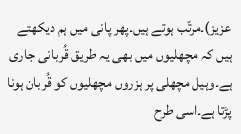عزیز)۔مرتّب ہوتے ہیں۔پھر پانی میں ہم دیکھتے ہیں کہ مچھلیوں میں بھی یہ طریق قُربانی جاری ہے۔وہیل مچھلی پر ہزروں مچھلیوں کو قُربان ہونا پڑتا ہے۔اسی طرح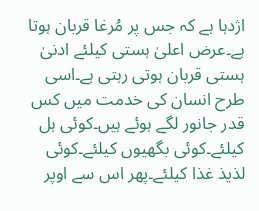اژدہا ہے کہ جس پر مُرغا قربان ہوتا ہے۔عرض اعلیٰ ہستی کیلئے ادنیٰ ہستی قربان ہوتی رہتی ہے۔اسی طرح انسان کی خدمت میں کس قدر جانور لگے ہوئے ہیں۔کوئی ہل کیلئے۔کوئی بگھیوں کیلئے۔کوئی لذیذ غذا کیلئے۔پھر اس سے اوپر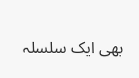بھی ایک سلسلہ